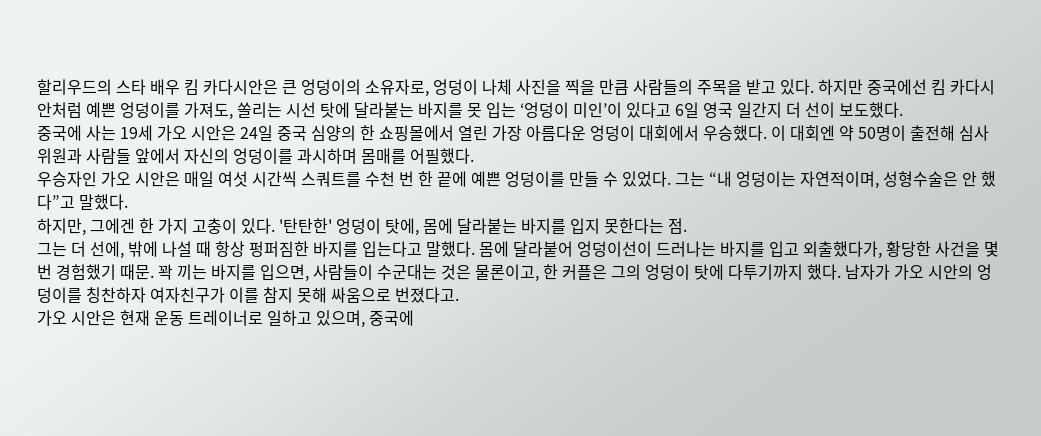할리우드의 스타 배우 킴 카다시안은 큰 엉덩이의 소유자로, 엉덩이 나체 사진을 찍을 만큼 사람들의 주목을 받고 있다. 하지만 중국에선 킴 카다시안처럼 예쁜 엉덩이를 가져도, 쏠리는 시선 탓에 달라붙는 바지를 못 입는 ‘엉덩이 미인’이 있다고 6일 영국 일간지 더 선이 보도했다.
중국에 사는 19세 가오 시안은 24일 중국 심양의 한 쇼핑몰에서 열린 가장 아름다운 엉덩이 대회에서 우승했다. 이 대회엔 약 50명이 출전해 심사위원과 사람들 앞에서 자신의 엉덩이를 과시하며 몸매를 어필했다.
우승자인 가오 시안은 매일 여섯 시간씩 스쿼트를 수천 번 한 끝에 예쁜 엉덩이를 만들 수 있었다. 그는 “내 엉덩이는 자연적이며, 성형수술은 안 했다”고 말했다.
하지만, 그에겐 한 가지 고충이 있다. '탄탄한' 엉덩이 탓에, 몸에 달라붙는 바지를 입지 못한다는 점.
그는 더 선에, 밖에 나설 때 항상 펑퍼짐한 바지를 입는다고 말했다. 몸에 달라붙어 엉덩이선이 드러나는 바지를 입고 외출했다가, 황당한 사건을 몇번 경험했기 때문. 꽉 끼는 바지를 입으면, 사람들이 수군대는 것은 물론이고, 한 커플은 그의 엉덩이 탓에 다투기까지 했다. 남자가 가오 시안의 엉덩이를 칭찬하자 여자친구가 이를 참지 못해 싸움으로 번졌다고.
가오 시안은 현재 운동 트레이너로 일하고 있으며, 중국에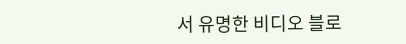서 유명한 비디오 블로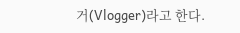거(Vlogger)라고 한다.